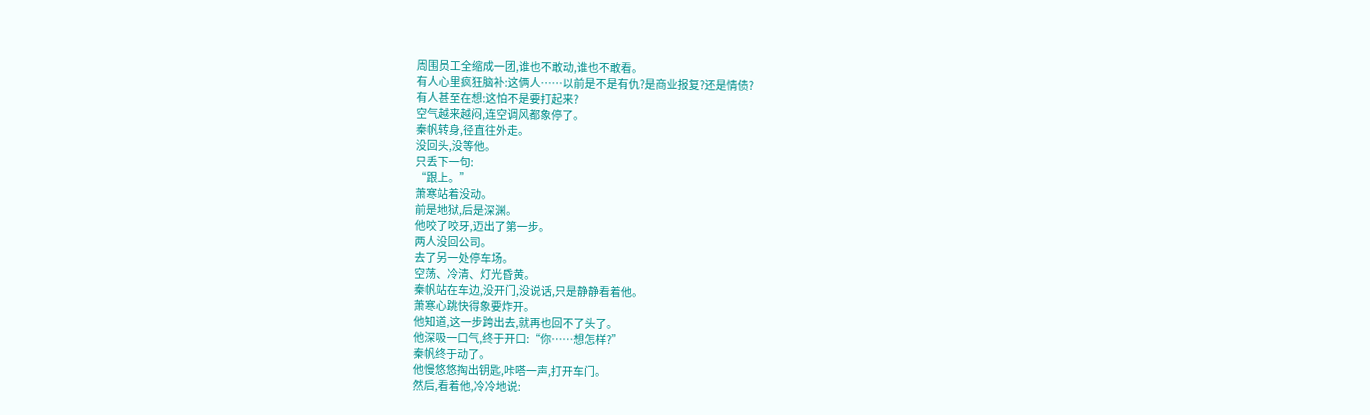周围员工全缩成一团,谁也不敢动,谁也不敢看。
有人心里疯狂脑补:这俩人……以前是不是有仇?是商业报复?还是情债?
有人甚至在想:这怕不是要打起来?
空气越来越闷,连空调风都象停了。
秦帆转身,径直往外走。
没回头,没等他。
只丢下一句:
“跟上。”
萧寒站着没动。
前是地狱,后是深渊。
他咬了咬牙,迈出了第一步。
两人没回公司。
去了另一处停车场。
空荡、冷清、灯光昏黄。
秦帆站在车边,没开门,没说话,只是静静看着他。
萧寒心跳快得象要炸开。
他知道,这一步跨出去,就再也回不了头了。
他深吸一口气,终于开口:“你……想怎样?”
秦帆终于动了。
他慢悠悠掏出钥匙,咔嗒一声,打开车门。
然后,看着他,冷冷地说: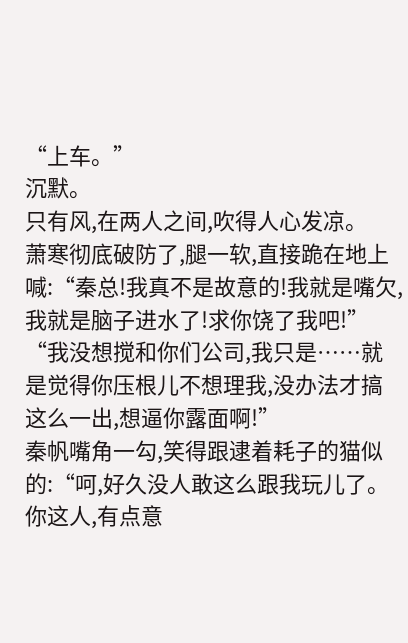“上车。”
沉默。
只有风,在两人之间,吹得人心发凉。
萧寒彻底破防了,腿一软,直接跪在地上喊:“秦总!我真不是故意的!我就是嘴欠,我就是脑子进水了!求你饶了我吧!”
“我没想搅和你们公司,我只是……就是觉得你压根儿不想理我,没办法才搞这么一出,想逼你露面啊!”
秦帆嘴角一勾,笑得跟逮着耗子的猫似的:“呵,好久没人敢这么跟我玩儿了。
你这人,有点意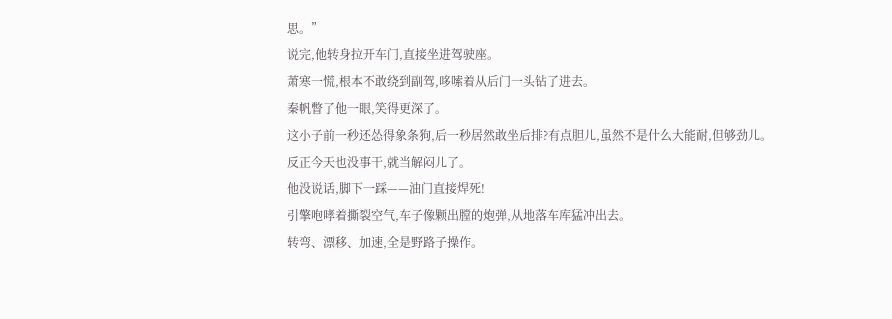思。”
说完,他转身拉开车门,直接坐进驾驶座。
萧寒一慌,根本不敢绕到副驾,哆嗦着从后门一头钻了进去。
秦帆瞥了他一眼,笑得更深了。
这小子前一秒还怂得象条狗,后一秒居然敢坐后排?有点胆儿,虽然不是什么大能耐,但够劲儿。
反正今天也没事干,就当解闷儿了。
他没说话,脚下一踩——油门直接焊死!
引擎咆哮着撕裂空气,车子像颗出膛的炮弹,从地落车库猛冲出去。
转弯、漂移、加速,全是野路子操作。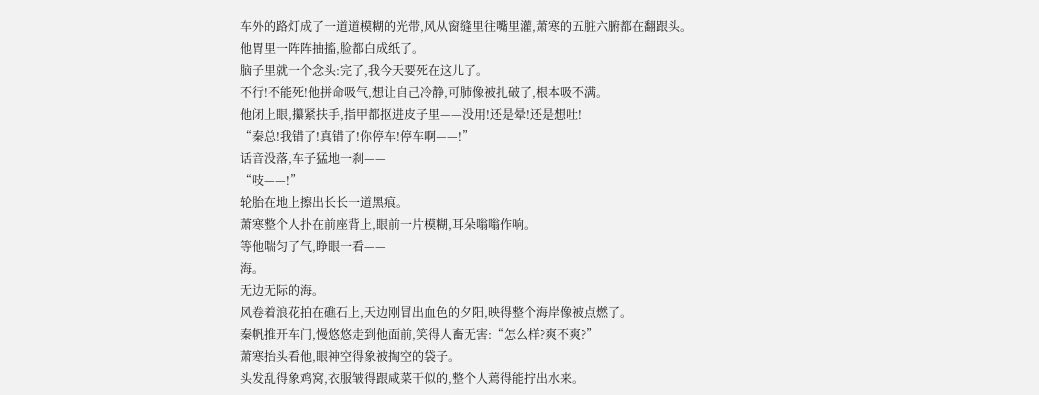车外的路灯成了一道道模糊的光带,风从窗缝里往嘴里灌,萧寒的五脏六腑都在翻跟头。
他胃里一阵阵抽搐,脸都白成纸了。
脑子里就一个念头:完了,我今天要死在这儿了。
不行!不能死!他拼命吸气,想让自己冷静,可肺像被扎破了,根本吸不满。
他闭上眼,攥紧扶手,指甲都抠进皮子里——没用!还是晕!还是想吐!
“秦总!我错了!真错了!你停车!停车啊——!”
话音没落,车子猛地一刹——
“吱——!”
轮胎在地上擦出长长一道黑痕。
萧寒整个人扑在前座背上,眼前一片模糊,耳朵嗡嗡作响。
等他喘匀了气,睁眼一看——
海。
无边无际的海。
风卷着浪花拍在礁石上,天边刚冒出血色的夕阳,映得整个海岸像被点燃了。
秦帆推开车门,慢悠悠走到他面前,笑得人畜无害:“怎么样?爽不爽?”
萧寒抬头看他,眼神空得象被掏空的袋子。
头发乱得象鸡窝,衣服皱得跟咸菜干似的,整个人蔫得能拧出水来。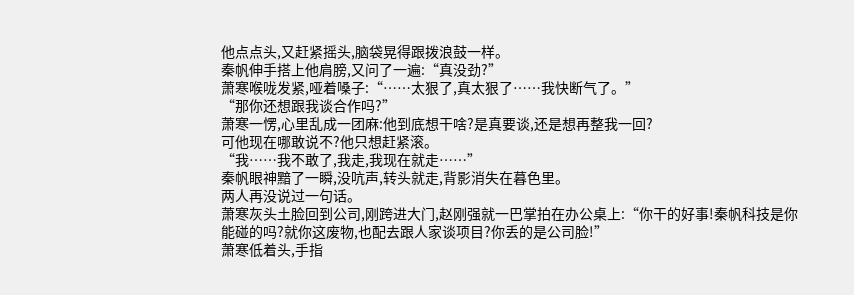他点点头,又赶紧摇头,脑袋晃得跟拨浪鼓一样。
秦帆伸手搭上他肩膀,又问了一遍:“真没劲?”
萧寒喉咙发紧,哑着嗓子:“……太狠了,真太狠了……我快断气了。”
“那你还想跟我谈合作吗?”
萧寒一愣,心里乱成一团麻:他到底想干啥?是真要谈,还是想再整我一回?
可他现在哪敢说不?他只想赶紧滚。
“我……我不敢了,我走,我现在就走……”
秦帆眼神黯了一瞬,没吭声,转头就走,背影消失在暮色里。
两人再没说过一句话。
萧寒灰头土脸回到公司,刚跨进大门,赵刚强就一巴掌拍在办公桌上:“你干的好事!秦帆科技是你能碰的吗?就你这废物,也配去跟人家谈项目?你丢的是公司脸!”
萧寒低着头,手指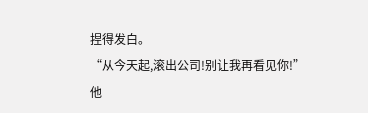捏得发白。
“从今天起,滚出公司!别让我再看见你!”
他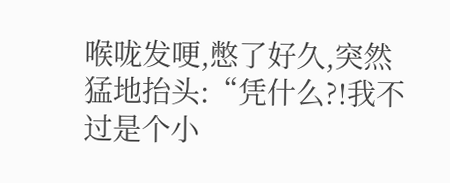喉咙发哽,憋了好久,突然猛地抬头:“凭什么?!我不过是个小